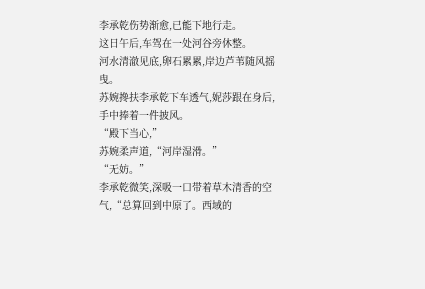李承乾伤势渐愈,已能下地行走。
这日午后,车驾在一处河谷旁休整。
河水清澈见底,卵石累累,岸边芦苇随风摇曳。
苏婉搀扶李承乾下车透气,妮莎跟在身后,手中捧着一件披风。
“殿下当心,”
苏婉柔声道,“河岸湿滑。”
“无妨。”
李承乾微笑,深吸一口带着草木清香的空气,“总算回到中原了。西域的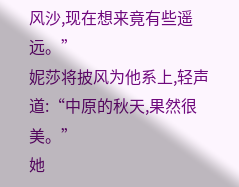风沙,现在想来竟有些遥远。”
妮莎将披风为他系上,轻声道:“中原的秋天,果然很美。”
她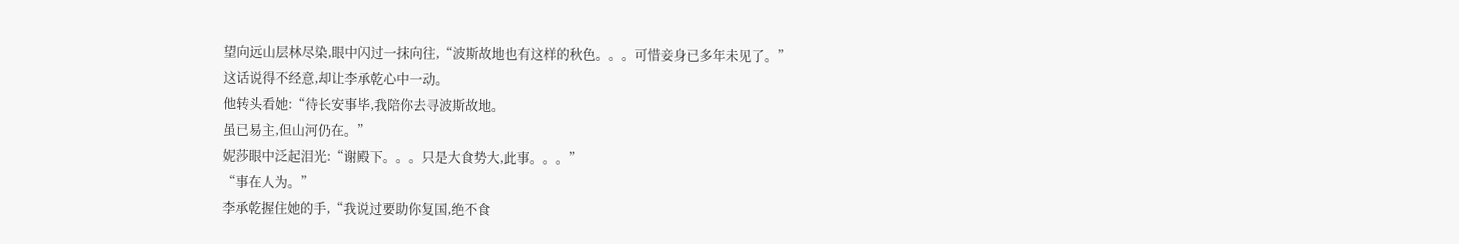望向远山层林尽染,眼中闪过一抹向往,“波斯故地也有这样的秋色。。。可惜妾身已多年未见了。”
这话说得不经意,却让李承乾心中一动。
他转头看她:“待长安事毕,我陪你去寻波斯故地。
虽已易主,但山河仍在。”
妮莎眼中泛起泪光:“谢殿下。。。只是大食势大,此事。。。”
“事在人为。”
李承乾握住她的手,“我说过要助你复国,绝不食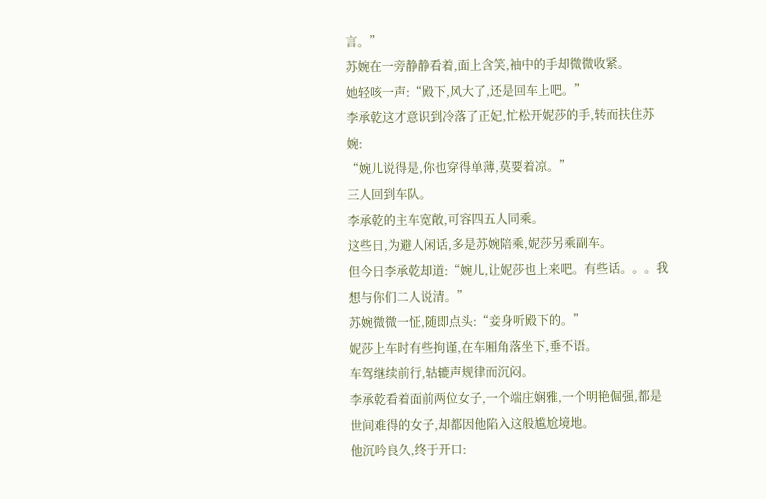言。”
苏婉在一旁静静看着,面上含笑,袖中的手却微微收紧。
她轻咳一声:“殿下,风大了,还是回车上吧。”
李承乾这才意识到冷落了正妃,忙松开妮莎的手,转而扶住苏婉:
“婉儿说得是,你也穿得单薄,莫要着凉。”
三人回到车队。
李承乾的主车宽敞,可容四五人同乘。
这些日,为避人闲话,多是苏婉陪乘,妮莎另乘副车。
但今日李承乾却道:“婉儿,让妮莎也上来吧。有些话。。。我想与你们二人说清。”
苏婉微微一怔,随即点头:“妾身听殿下的。”
妮莎上车时有些拘谨,在车厢角落坐下,垂不语。
车驾继续前行,轱辘声规律而沉闷。
李承乾看着面前两位女子,一个端庄娴雅,一个明艳倔强,都是世间难得的女子,却都因他陷入这般尴尬境地。
他沉吟良久,终于开口: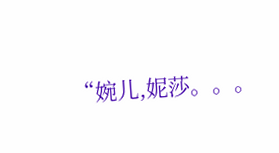“婉儿,妮莎。。。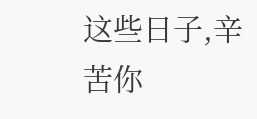这些日子,辛苦你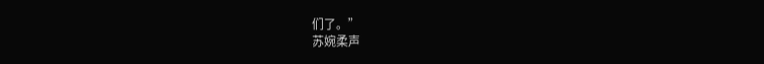们了。”
苏婉柔声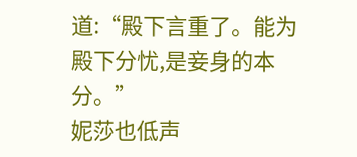道:“殿下言重了。能为殿下分忧,是妾身的本分。”
妮莎也低声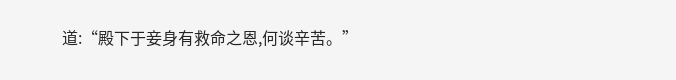道:“殿下于妾身有救命之恩,何谈辛苦。”